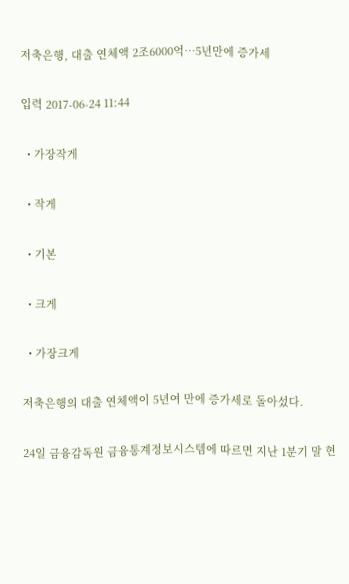저축은행, 대출 연체액 2조6000억…5년만에 증가세

입력 2017-06-24 11:44

  • 가장작게

  • 작게

  • 기본

  • 크게

  • 가장크게

저축은행의 대출 연체액이 5년여 만에 증가세로 돌아섰다.

24일 금융감독원 금융통계정보시스템에 따르면 지난 1분기 말 현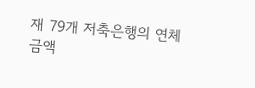재 79개 저축은행의 연체금액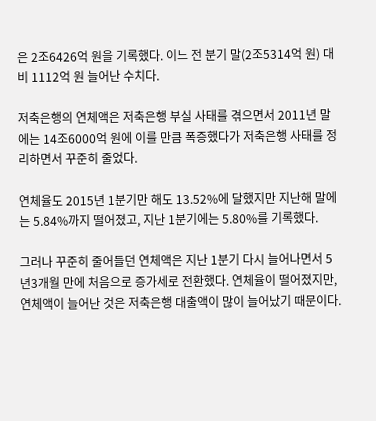은 2조6426억 원을 기록했다. 이느 전 분기 말(2조5314억 원) 대비 1112억 원 늘어난 수치다.

저축은행의 연체액은 저축은행 부실 사태를 겪으면서 2011년 말에는 14조6000억 원에 이를 만큼 폭증했다가 저축은행 사태를 정리하면서 꾸준히 줄었다.

연체율도 2015년 1분기만 해도 13.52%에 달했지만 지난해 말에는 5.84%까지 떨어졌고, 지난 1분기에는 5.80%를 기록했다.

그러나 꾸준히 줄어들던 연체액은 지난 1분기 다시 늘어나면서 5년3개월 만에 처음으로 증가세로 전환했다. 연체율이 떨어졌지만, 연체액이 늘어난 것은 저축은행 대출액이 많이 늘어났기 때문이다.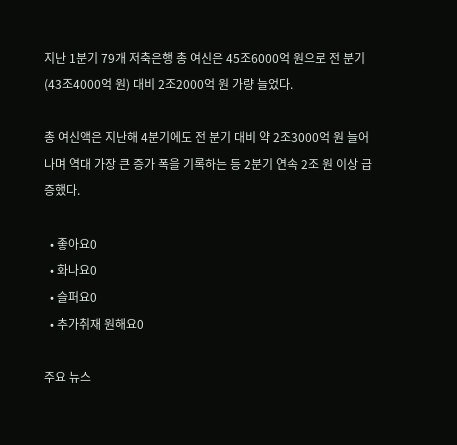지난 1분기 79개 저축은행 총 여신은 45조6000억 원으로 전 분기(43조4000억 원) 대비 2조2000억 원 가량 늘었다.

총 여신액은 지난해 4분기에도 전 분기 대비 약 2조3000억 원 늘어나며 역대 가장 큰 증가 폭을 기록하는 등 2분기 연속 2조 원 이상 급증했다.

  • 좋아요0
  • 화나요0
  • 슬퍼요0
  • 추가취재 원해요0

주요 뉴스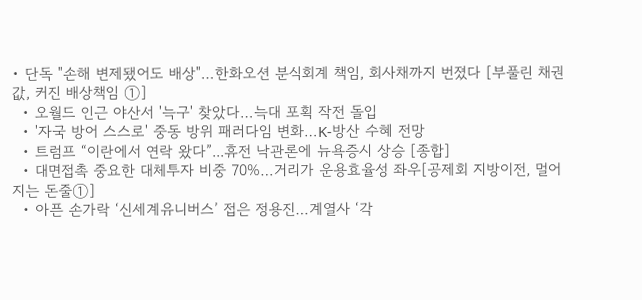• 단독 "손해 변제됐어도 배상"…한화오션 분식회계 책임, 회사채까지 번졌다 [부풀린 채권값, 커진 배상책임 ①]
  • 오월드 인근 야산서 '늑구' 찾았다…늑대 포획 작전 돌입
  • '자국 방어 스스로' 중동 방위 패러다임 변화…K-방산 수혜 전망
  • 트럼프 “이란에서 연락 왔다”...휴전 낙관론에 뉴욕증시 상승 [종합]
  • 대면접촉 중요한 대체투자 비중 70%…거리가 운용효율성 좌우[공제회 지방이전, 멀어지는 돈줄①]
  • 아픈 손가락 ‘신세계유니버스’ 접은 정용진…계열사 ‘각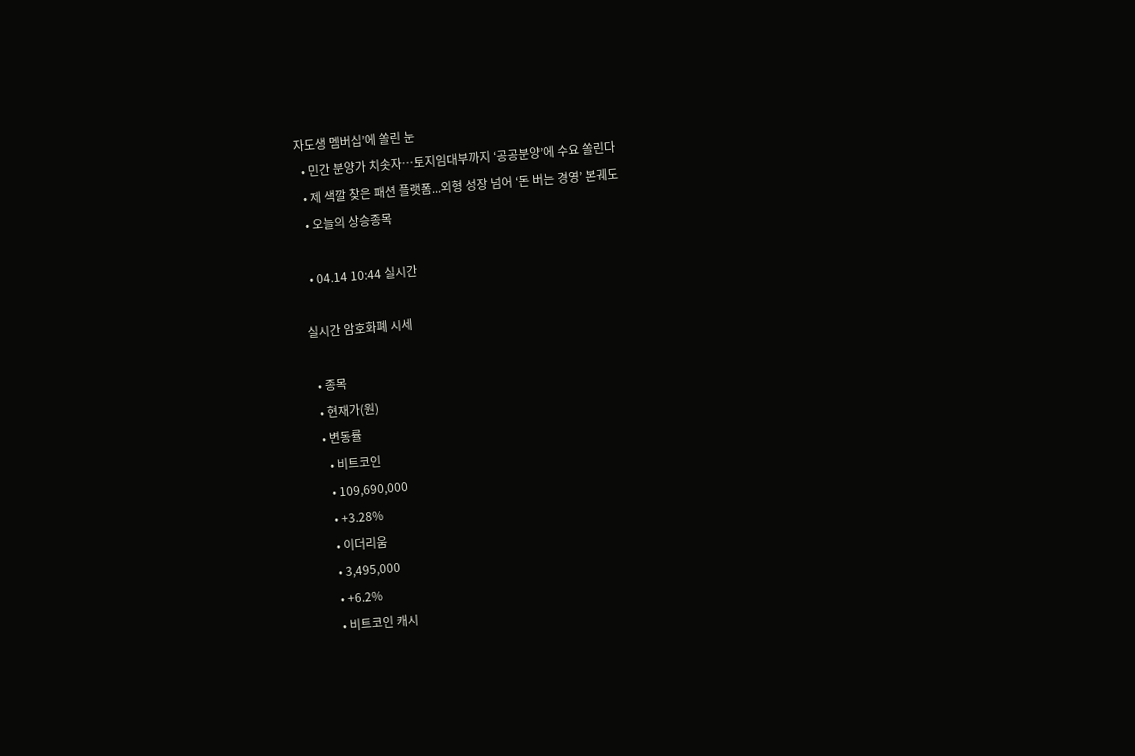자도생 멤버십’에 쏠린 눈
  • 민간 분양가 치솟자…토지임대부까지 ‘공공분양’에 수요 쏠린다
  • 제 색깔 찾은 패션 플랫폼...외형 성장 넘어 ‘돈 버는 경영’ 본궤도
  • 오늘의 상승종목

  • 04.14 10:44 실시간

실시간 암호화폐 시세

  • 종목
  • 현재가(원)
  • 변동률
    • 비트코인
    • 109,690,000
    • +3.28%
    • 이더리움
    • 3,495,000
    • +6.2%
    • 비트코인 캐시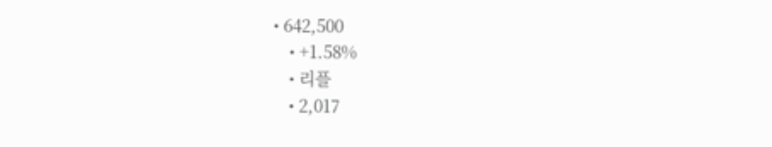• 642,500
    • +1.58%
    • 리플
    • 2,017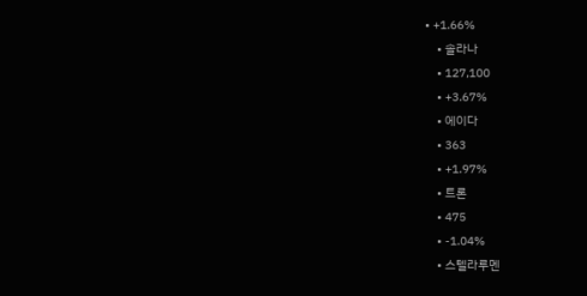• +1.66%
    • 솔라나
    • 127,100
    • +3.67%
    • 에이다
    • 363
    • +1.97%
    • 트론
    • 475
    • -1.04%
    • 스텔라루멘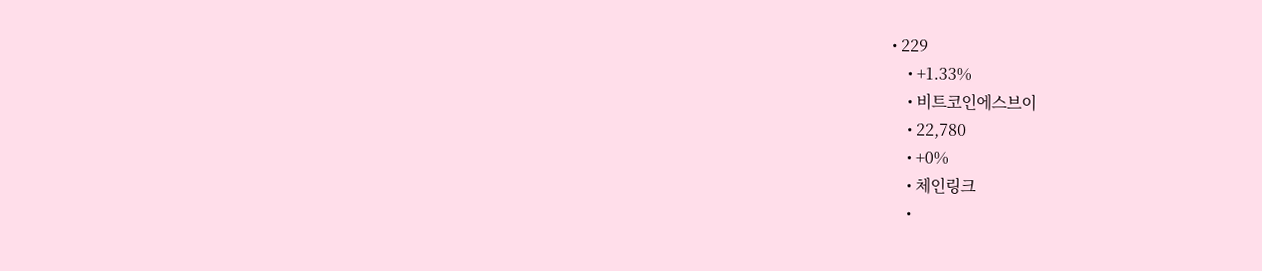• 229
    • +1.33%
    • 비트코인에스브이
    • 22,780
    • +0%
    • 체인링크
    •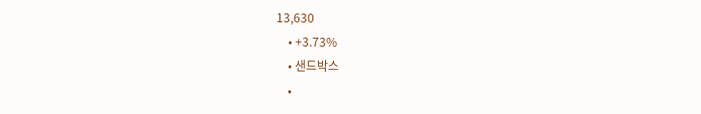13,630
    • +3.73%
    • 샌드박스
    •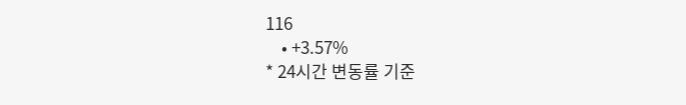116
    • +3.57%
* 24시간 변동률 기준